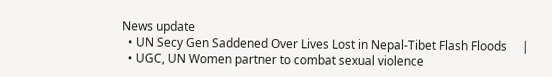News update
  • UN Secy Gen Saddened Over Lives Lost in Nepal-Tibet Flash Floods     |
  • UGC, UN Women partner to combat sexual violence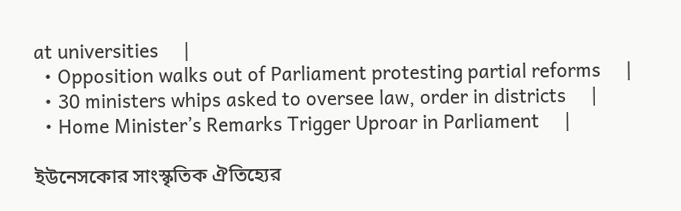at universities     |
  • Opposition walks out of Parliament protesting partial reforms     |
  • 30 ministers whips asked to oversee law, order in districts     |
  • Home Minister’s Remarks Trigger Uproar in Parliament     |

ইউনেসকোর সাংস্কৃতিক ঐতিহ্যের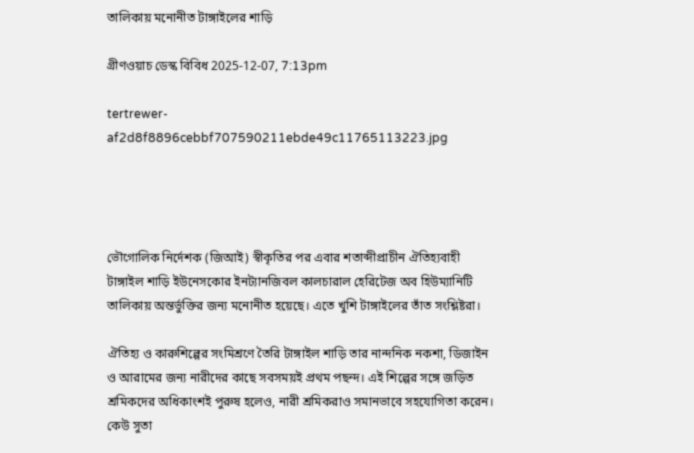তালিকায় মনোনীত টাঙ্গাইলের শাড়ি

গ্রীণওয়াচ ডেস্ক বিবিধ 2025-12-07, 7:13pm

tertrewer-af2d8f8896cebbf707590211ebde49c11765113223.jpg




ভৌগোলিক নির্দেশক (জিআই) স্বীকৃতির পর এবার শতাব্দীপ্রাচীন ঐতিহ্যবাহী টাঙ্গাইল শাড়ি ইউনেসকোর ইনট্যানজিবল কালচারাল হেরিটেজ অব হিউম্যানিটি তালিকায় অন্তর্ভুক্তির জন্য মনোনীত হয়েছে। এতে খুশি টাঙ্গাইলের তাঁত সংশ্লিষ্টরা।

ঐতিহ্য ও কারুশিল্পের সংমিশ্রণে তৈরি টাঙ্গাইল শাড়ি তার নান্দনিক নকশা, ডিজাইন ও আরামের জন্য নারীদের কাছে সবসময়ই প্রথম পছন্দ। এই শিল্পের সঙ্গে জড়িত শ্রমিকদের অধিকাংশই পুরুষ হলেও, নারী শ্রমিকরাও সমানভাবে সহযোগিতা করেন। কেউ সুতা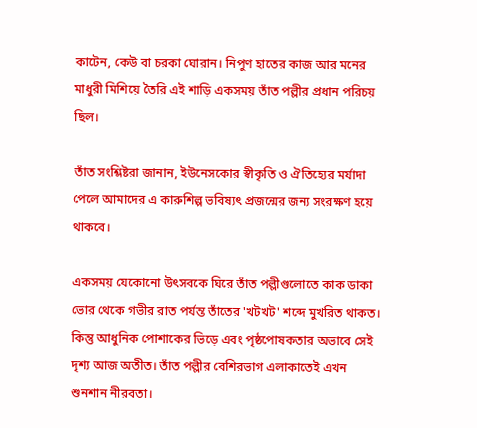কাটেন, কেউ বা চরকা ঘোরান। নিপুণ হাতের কাজ আর মনের মাধুরী মিশিয়ে তৈরি এই শাড়ি একসময় তাঁত পল্লীর প্রধান পরিচয় ছিল।

তাঁত সংশ্লিষ্টরা জানান, ইউনেসকোর স্বীকৃতি ও ঐতিহ্যের মর্যাদা পেলে আমাদের এ কারুশিল্প ভবিষ্যৎ প্রজন্মের জন্য সংরক্ষণ হয়ে থাকবে।

একসময় যেকোনো উৎসবকে ঘিরে তাঁত পল্লীগুলোতে কাক ডাকা ভোর থেকে গভীর রাত পর্যন্ত তাঁতের 'খটখট' শব্দে মুখরিত থাকত। কিন্তু আধুনিক পোশাকের ভিড়ে এবং পৃষ্ঠপোষকতার অভাবে সেই দৃশ্য আজ অতীত। তাঁত পল্লীর বেশিরভাগ এলাকাতেই এখন শুনশান নীরবতা।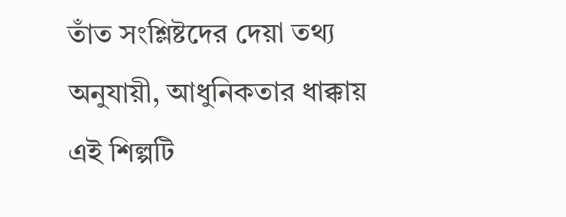তাঁত সংশ্লিষ্টদের দেয়া তথ্য অনুযায়ী, আধুনিকতার ধাক্কায় এই শিল্পটি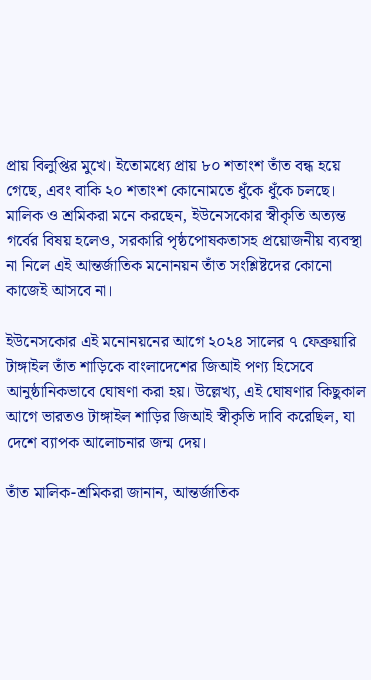প্রায় বিলুপ্তির মুখে। ইতোমধ্যে প্রায় ৮০ শতাংশ তাঁত বন্ধ হয়ে গেছে, এবং বাকি ২০ শতাংশ কোনোমতে ধুঁকে ধুঁকে চলছে। মালিক ও শ্রমিকরা মনে করছেন, ইউনেসকোর স্বীকৃতি অত্যন্ত গর্বের বিষয় হলেও, সরকারি পৃষ্ঠপোষকতাসহ প্রয়োজনীয় ব্যবস্থা না নিলে এই আন্তর্জাতিক মনোনয়ন তাঁত সংশ্লিষ্টদের কোনো কাজেই আসবে না।

ইউনেসকোর এই মনোনয়নের আগে ২০২৪ সালের ৭ ফেব্রুয়ারি টাঙ্গাইল তাঁত শাড়িকে বাংলাদেশের জিআই পণ্য হিসেবে আনুষ্ঠানিকভাবে ঘোষণা করা হয়। উল্লেখ্য, এই ঘোষণার কিছুকাল আগে ভারতও টাঙ্গাইল শাড়ির জিআই স্বীকৃতি দাবি করেছিল, যা দেশে ব্যাপক আলোচনার জন্ম দেয়।

তাঁত মালিক-শ্রমিকরা জানান, আন্তর্জাতিক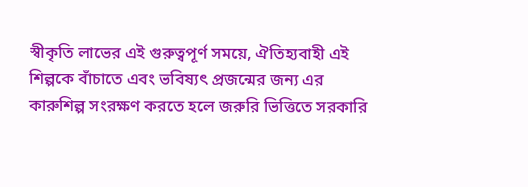স্বীকৃতি লাভের এই গুরুত্বপূর্ণ সময়ে, ঐতিহ্যবাহী এই শিল্পকে বাঁচাতে এবং ভবিষ্যৎ প্রজন্মের জন্য এর কারুশিল্প সংরক্ষণ করতে হলে জরুরি ভিত্তিতে সরকারি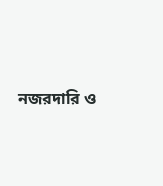নজরদারি ও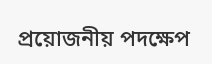প্রয়োজনীয় পদক্ষেপ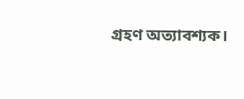গ্রহণ অত্যাবশ্যক।